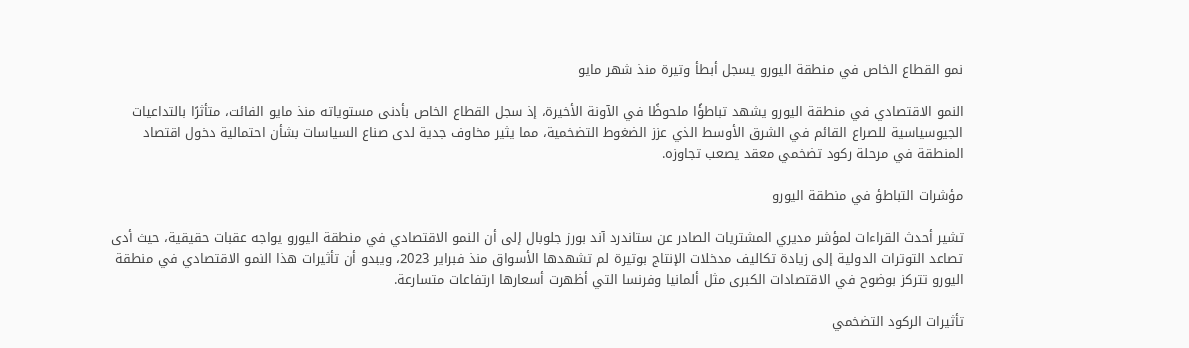نمو القطاع الخاص في منطقة اليورو يسجل أبطأ وتيرة منذ شهر مايو

النمو الاقتصادي في منطقة اليورو يشهد تباطؤًا ملحوظًا في الآونة الأخيرة، إذ سجل القطاع الخاص بأدنى مستوياته منذ مايو الفائت، متأثرًا بالتداعيات الجيوسياسية للصراع القائم في الشرق الأوسط الذي عزز الضغوط التضخمية، مما يثير مخاوف جدية لدى صناع السياسات بشأن احتمالية دخول اقتصاد المنطقة في مرحلة ركود تضخمي معقد يصعب تجاوزه.

مؤشرات التباطؤ في منطقة اليورو

تشير أحدث القراءات لمؤشر مديري المشتريات الصادر عن ستاندرد آند بورز جلوبال إلى أن النمو الاقتصادي في منطقة اليورو يواجه عقبات حقيقية، حيث أدى تصاعد التوترات الدولية إلى زيادة تكاليف مدخلات الإنتاج بوتيرة لم تشهدها الأسواق منذ فبراير 2023، ويبدو أن تأثيرات هذا النمو الاقتصادي في منطقة اليورو تتركز بوضوح في الاقتصادات الكبرى مثل ألمانيا وفرنسا التي أظهرت أسعارها ارتفاعات متسارعة.

تأثيرات الركود التضخمي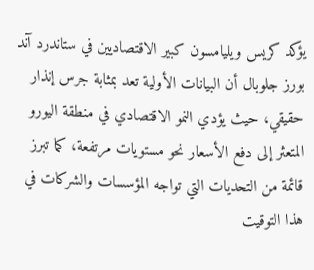يؤكد كريس ويليامسون كبير الاقتصاديين في ستاندرد آند بورز جلوبال أن البيانات الأولية تعد بمثابة جرس إنذار حقيقي، حيث يؤدي النمو الاقتصادي في منطقة اليورو المتعثر إلى دفع الأسعار نحو مستويات مرتفعة، كما تبرز قائمة من التحديات التي تواجه المؤسسات والشركات في هذا التوقيت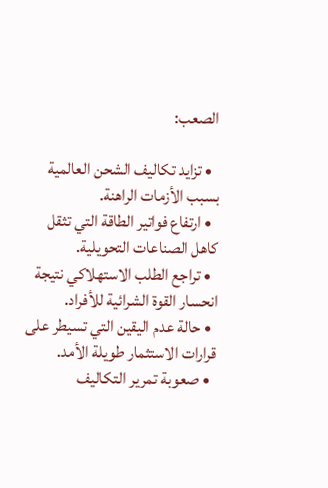الصعب:

  • تزايد تكاليف الشحن العالمية بسبب الأزمات الراهنة.
  • ارتفاع فواتير الطاقة التي تثقل كاهل الصناعات التحويلية.
  • تراجع الطلب الاستهلاكي نتيجة انحسار القوة الشرائية للأفراد.
  • حالة عدم اليقين التي تسيطر على قرارات الاستثمار طويلة الأمد.
  • صعوبة تمرير التكاليف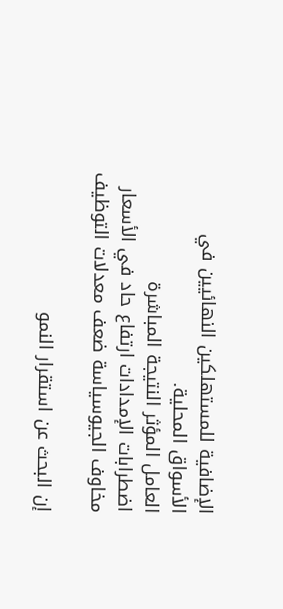الإضافية للمستهلكين النهائيين في الأسواق المحلية.
العامل المؤثر النتيجة المباشرة
اضطرابات الإمدادات ارتفاع حاد في الأسعار
مخاوف الجيوسياسة ضعف معدلات التوظيف

إن البحث عن استقرار النمو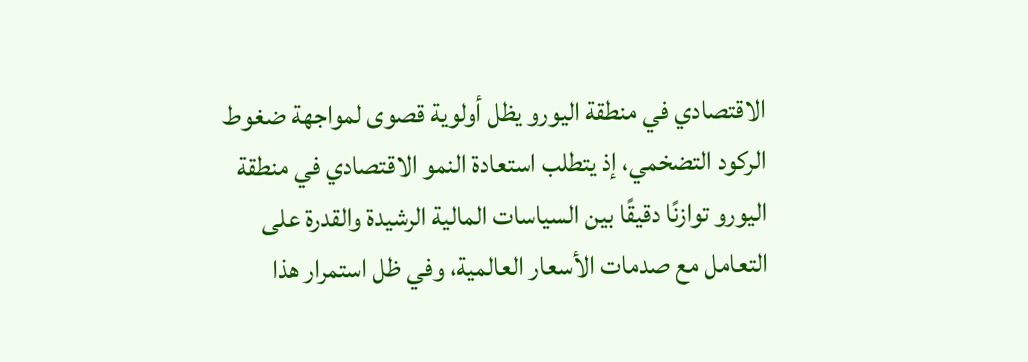الاقتصادي في منطقة اليورو يظل أولوية قصوى لمواجهة ضغوط الركود التضخمي، إذ يتطلب استعادة النمو الاقتصادي في منطقة اليورو توازنًا دقيقًا بين السياسات المالية الرشيدة والقدرة على التعامل مع صدمات الأسعار العالمية، وفي ظل استمرار هذا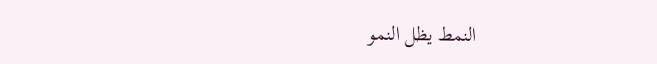النمط يظل النمو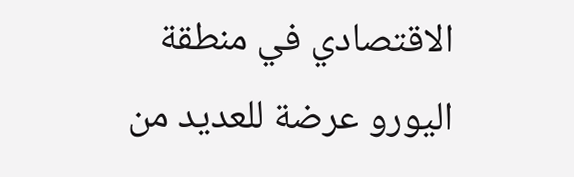الاقتصادي في منطقة اليورو عرضة للعديد من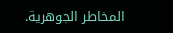المخاطر الجوهرية.